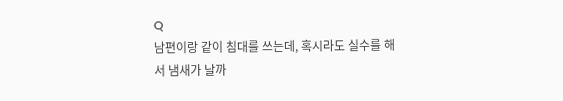Q
남편이랑 같이 침대를 쓰는데, 혹시라도 실수를 해서 냄새가 날까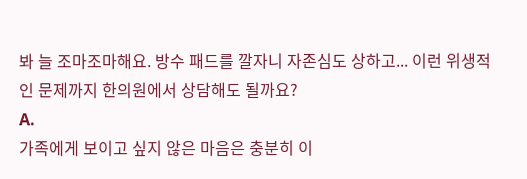봐 늘 조마조마해요. 방수 패드를 깔자니 자존심도 상하고... 이런 위생적인 문제까지 한의원에서 상담해도 될까요?
A.
가족에게 보이고 싶지 않은 마음은 충분히 이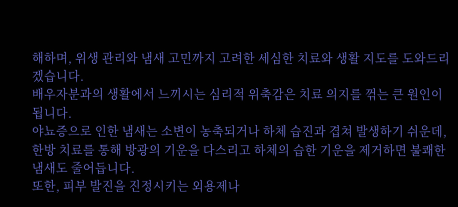해하며, 위생 관리와 냄새 고민까지 고려한 세심한 치료와 생활 지도를 도와드리겠습니다.
배우자분과의 생활에서 느끼시는 심리적 위축감은 치료 의지를 꺾는 큰 원인이 됩니다.
야뇨증으로 인한 냄새는 소변이 농축되거나 하체 습진과 겹쳐 발생하기 쉬운데, 한방 치료를 통해 방광의 기운을 다스리고 하체의 습한 기운을 제거하면 불쾌한 냄새도 줄어듭니다.
또한, 피부 발진을 진정시키는 외용제나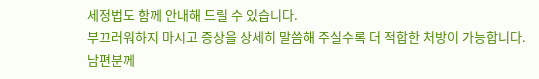세정법도 함께 안내해 드릴 수 있습니다.
부끄러워하지 마시고 증상을 상세히 말씀해 주실수록 더 적합한 처방이 가능합니다.
남편분께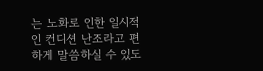는 노화로 인한 일시적인 컨디션 난조라고 편하게 말씀하실 수 있도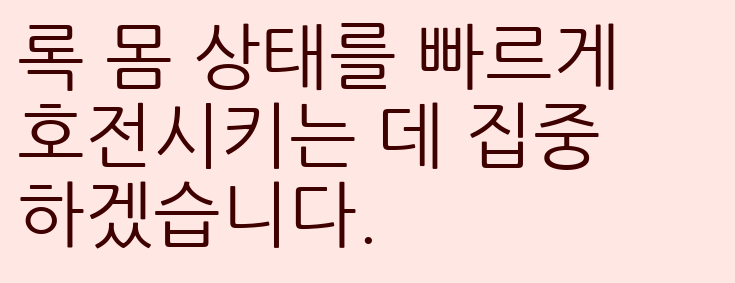록 몸 상태를 빠르게 호전시키는 데 집중하겠습니다.